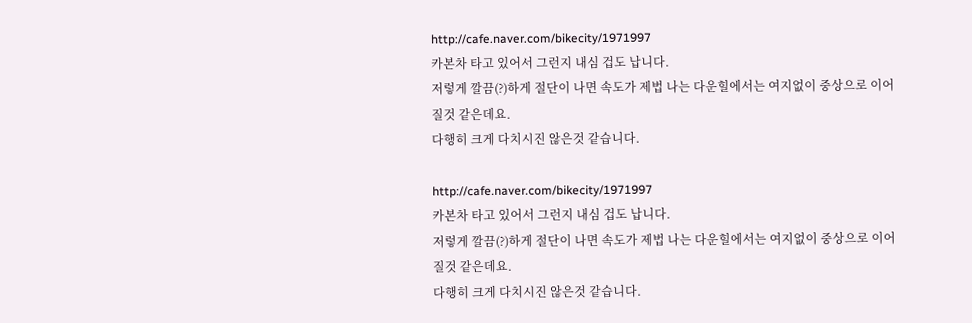http://cafe.naver.com/bikecity/1971997
카본차 타고 있어서 그런지 내심 겁도 납니다.
저렇게 깔끔(?)하게 절단이 나면 속도가 제법 나는 다운힐에서는 여지없이 중상으로 이어질것 같은데요.
다행히 크게 다치시진 않은것 같습니다.

http://cafe.naver.com/bikecity/1971997
카본차 타고 있어서 그런지 내심 겁도 납니다.
저렇게 깔끔(?)하게 절단이 나면 속도가 제법 나는 다운힐에서는 여지없이 중상으로 이어질것 같은데요.
다행히 크게 다치시진 않은것 같습니다.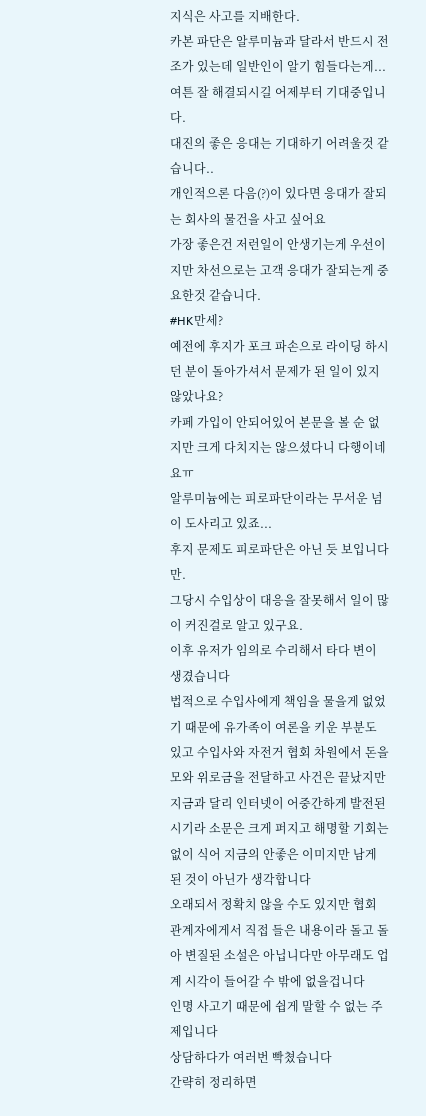지식은 사고를 지배한다.
카본 파단은 알루미늄과 달라서 반드시 전조가 있는데 일반인이 알기 힘들다는게...
여튼 잘 해결되시길 어제부터 기대중입니다.
대진의 좋은 응대는 기대하기 어려울것 같습니다..
개인적으론 다음(?)이 있다면 응대가 잘되는 회사의 물건을 사고 싶어요
가장 좋은건 저런일이 안생기는게 우선이지만 차선으로는 고객 응대가 잘되는게 중요한것 같습니다.
#HK만세?
예전에 후지가 포크 파손으로 라이딩 하시던 분이 돌아가셔서 문제가 된 일이 있지 않았나요?
카페 가입이 안되어있어 본문을 볼 순 없지만 크게 다치지는 않으셨다니 다행이네요ㅠ
알루미늄에는 피로파단이라는 무서운 넘이 도사리고 있죠...
후지 문제도 피로파단은 아닌 듯 보입니다만.
그당시 수입상이 대응을 잘못해서 일이 많이 커진걸로 알고 있구요.
이후 유저가 임의로 수리해서 타다 변이 생겼습니다
법적으로 수입사에게 책임을 물을게 없었기 때문에 유가족이 여론을 키운 부분도 있고 수입사와 자전거 협회 차원에서 돈을 모와 위로금을 전달하고 사건은 끝났지만
지금과 달리 인터넷이 어중간하게 발전된 시기라 소문은 크게 퍼지고 해명할 기회는 없이 식어 지금의 안좋은 이미지만 남게 된 것이 아닌가 생각합니다
오래되서 정확치 않을 수도 있지만 협회 관계자에게서 직접 들은 내용이라 돌고 돌아 변질된 소설은 아닙니다만 아무래도 업계 시각이 들어갈 수 밖에 없을겁니다
인명 사고기 때문에 쉽게 말할 수 없는 주제입니다
상담하다가 여러번 빡쳤습니다
간략히 정리하면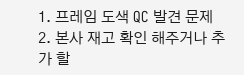1. 프레임 도색 QC 발견 문제
2. 본사 재고 확인 해주거나 추가 할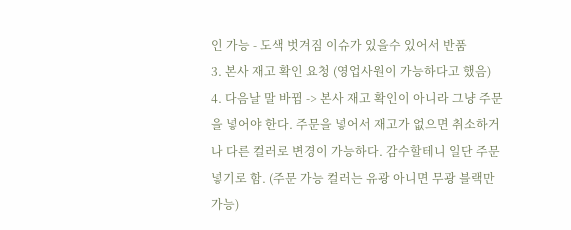인 가능 - 도색 벗겨짐 이슈가 있을수 있어서 반품
3. 본사 재고 확인 요청 (영업사원이 가능하다고 했음)
4. 다음날 말 바뀜 -> 본사 재고 확인이 아니라 그냥 주문을 넣어야 한다. 주문을 넣어서 재고가 없으면 취소하거나 다른 컬러로 변경이 가능하다. 감수할테니 일단 주문 넣기로 함. (주문 가능 컬러는 유광 아니면 무광 블랙만 가능)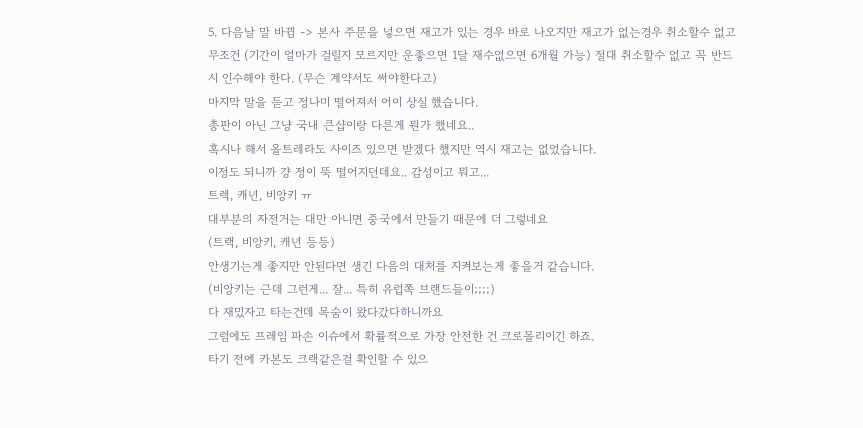5. 다음날 말 바뀜 -> 본사 주문을 넣으면 재고가 있는 경우 바로 나오지만 재고가 없는경우 취소할수 없고 무조건 (기간이 얼마가 걸릴지 모르지만 운좋으면 1달 재수없으면 6개월 가능) 절대 취소할수 없고 꼭 반드시 인수해야 한다. (무슨 계약서도 써야한다고)
마지막 말을 듣고 정나미 떨어져서 어이 상실 했습니다.
총판이 아닌 그냥 국내 큰샵이랑 다른게 뭔가 했네요..
혹시나 해서 올트레라도 사이즈 있으면 받겠다 했지만 역시 재고는 없었습니다.
이정도 되니까 걍 정이 뚝 떨어지던데요.. 감성이고 뭐고...
트렉, 캐년, 비앙키 ㅠ
대부분의 자전거는 대만 아니면 중국에서 만들기 때문에 더 그렇네요
(트랙, 비앙키, 캐년 등등)
안생기는게 좋지만 안된다면 생긴 다음의 대처를 지켜보는게 좋을거 같습니다.
(비앙키는 근데 그런게... 잘... 특히 유럽쪽 브랜드들이;;;;)
다 재밌자고 타는건데 목숨이 왔다갔다하니까요
그럼에도 프레임 파손 이슈에서 확률적으로 가장 안전한 건 크로몰리이긴 하죠.
타기 전에 카본도 크랙같은걸 확인할 수 있으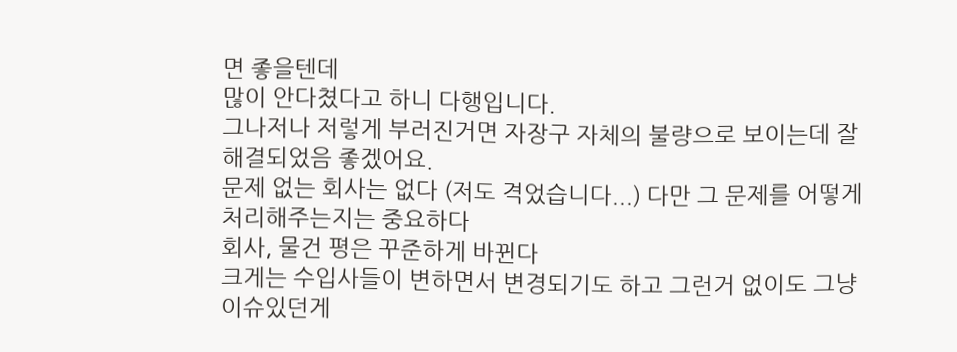면 좋을텐데
많이 안다쳤다고 하니 다행입니다.
그나저나 저렇게 부러진거면 자장구 자체의 불량으로 보이는데 잘 해결되었음 좋겠어요.
문제 없는 회사는 없다 (저도 격었습니다...) 다만 그 문제를 어떻게 처리해주는지는 중요하다
회사, 물건 평은 꾸준하게 바뀐다
크게는 수입사들이 변하면서 변경되기도 하고 그런거 없이도 그냥 이슈있던게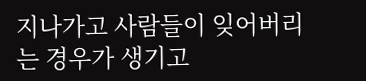지나가고 사람들이 잊어버리는 경우가 생기고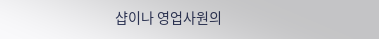샵이나 영업사원의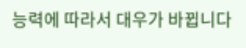능력에 따라서 대우가 바뀝니다